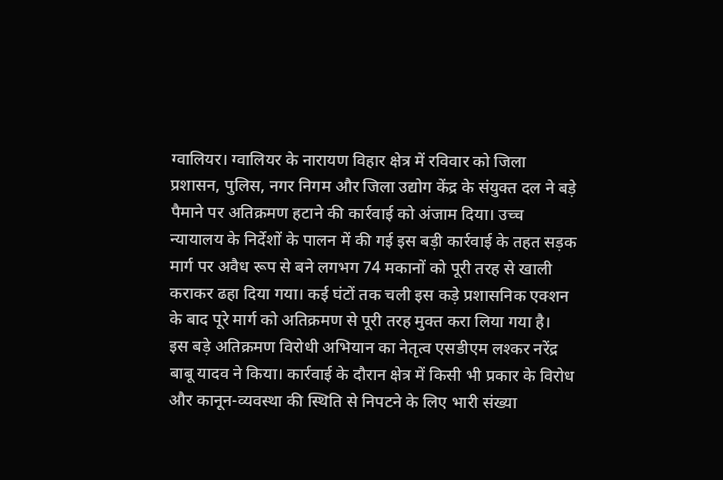ग्वालियर। ग्वालियर के नारायण विहार क्षेत्र में रविवार को जिला प्रशासन, पुलिस, नगर निगम और जिला उद्योग केंद्र के संयुक्त दल ने बड़े पैमाने पर अतिक्रमण हटाने की कार्रवाई को अंजाम दिया। उच्च न्यायालय के निर्देशों के पालन में की गई इस बड़ी कार्रवाई के तहत सड़क मार्ग पर अवैध रूप से बने लगभग 74 मकानों को पूरी तरह से खाली कराकर ढहा दिया गया। कई घंटों तक चली इस कड़े प्रशासनिक एक्शन के बाद पूरे मार्ग को अतिक्रमण से पूरी तरह मुक्त करा लिया गया है।
इस बड़े अतिक्रमण विरोधी अभियान का नेतृत्व एसडीएम लश्कर नरेंद्र बाबू यादव ने किया। कार्रवाई के दौरान क्षेत्र में किसी भी प्रकार के विरोध और कानून-व्यवस्था की स्थिति से निपटने के लिए भारी संख्या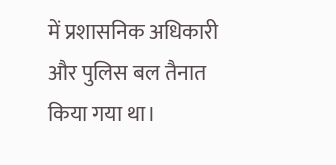में प्रशासनिक अधिकारी और पुलिस बल तैनात किया गया था।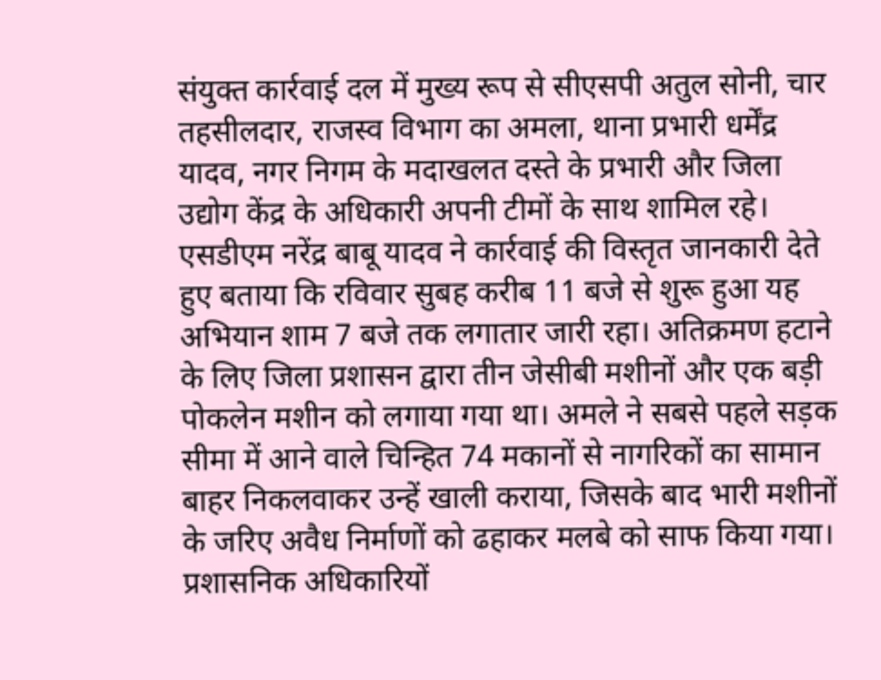संयुक्त कार्रवाई दल में मुख्य रूप से सीएसपी अतुल सोनी, चार तहसीलदार, राजस्व विभाग का अमला, थाना प्रभारी धर्मेंद्र यादव, नगर निगम के मदाखलत दस्ते के प्रभारी और जिला उद्योग केंद्र के अधिकारी अपनी टीमों के साथ शामिल रहे।
एसडीएम नरेंद्र बाबू यादव ने कार्रवाई की विस्तृत जानकारी देते हुए बताया कि रविवार सुबह करीब 11 बजे से शुरू हुआ यह अभियान शाम 7 बजे तक लगातार जारी रहा। अतिक्रमण हटाने के लिए जिला प्रशासन द्वारा तीन जेसीबी मशीनों और एक बड़ी पोकलेन मशीन को लगाया गया था। अमले ने सबसे पहले सड़क सीमा में आने वाले चिन्हित 74 मकानों से नागरिकों का सामान बाहर निकलवाकर उन्हें खाली कराया, जिसके बाद भारी मशीनों के जरिए अवैध निर्माणों को ढहाकर मलबे को साफ किया गया।
प्रशासनिक अधिकारियों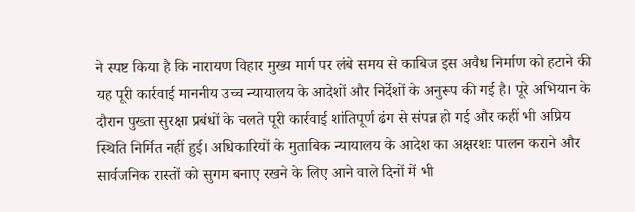ने स्पष्ट किया है कि नारायण विहार मुख्य मार्ग पर लंबे समय से काबिज इस अवैध निर्माण को हटाने की यह पूरी कार्रवाई माननीय उच्च न्यायालय के आदेशों और निर्देशों के अनुरूप की गई है। पूरे अभियान के दौरान पुख्ता सुरक्षा प्रबंधों के चलते पूरी कार्रवाई शांतिपूर्ण ढंग से संपन्न हो गई और कहीं भी अप्रिय स्थिति निर्मित नहीं हुई। अधिकारियों के मुताबिक न्यायालय के आदेश का अक्षरशः पालन कराने और सार्वजनिक रास्तों को सुगम बनाए रखने के लिए आने वाले दिनों में भी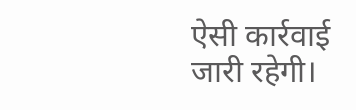ऐसी कार्रवाई जारी रहेगी।